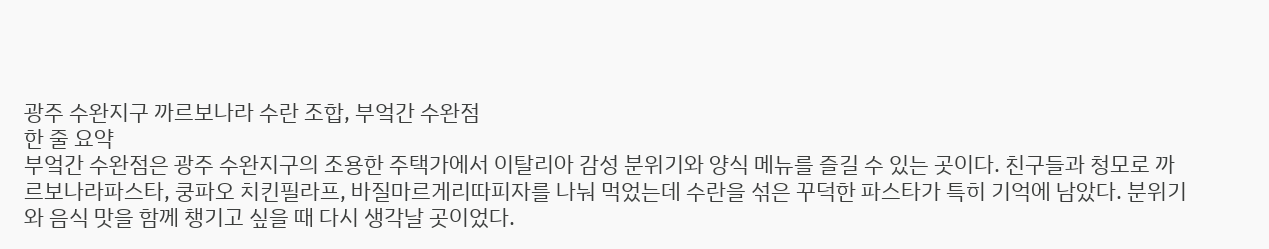광주 수완지구 까르보나라 수란 조합, 부엌간 수완점
한 줄 요약
부엌간 수완점은 광주 수완지구의 조용한 주택가에서 이탈리아 감성 분위기와 양식 메뉴를 즐길 수 있는 곳이다. 친구들과 청모로 까르보나라파스타, 쿵파오 치킨필라프, 바질마르게리따피자를 나눠 먹었는데 수란을 섞은 꾸덕한 파스타가 특히 기억에 남았다. 분위기와 음식 맛을 함께 챙기고 싶을 때 다시 생각날 곳이었다.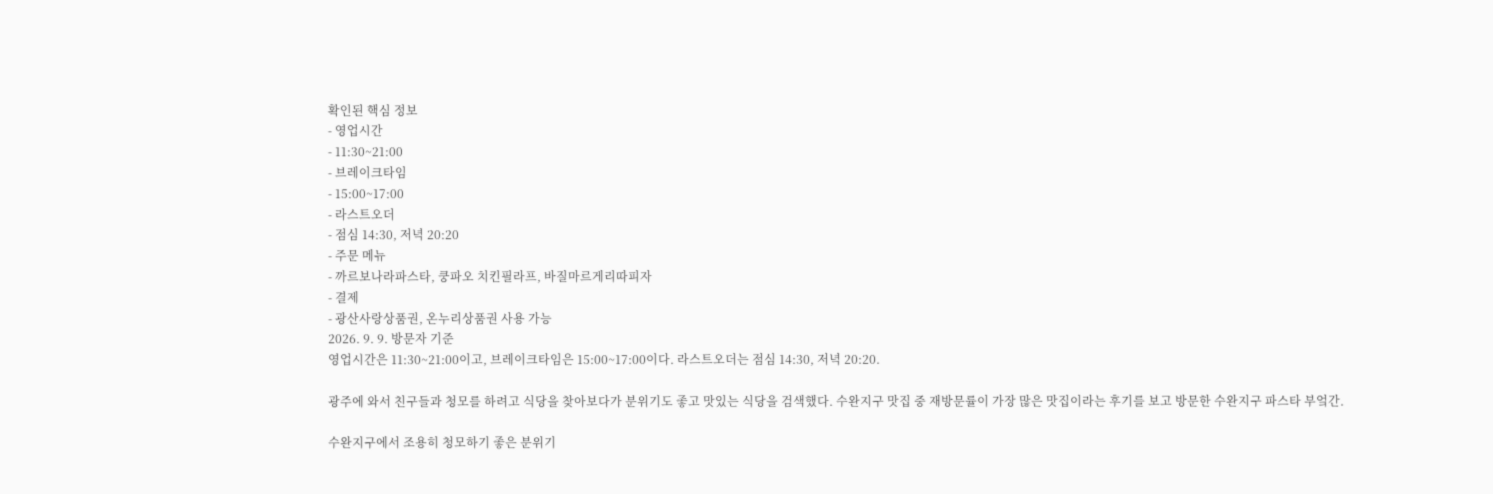확인된 핵심 정보
- 영업시간
- 11:30~21:00
- 브레이크타임
- 15:00~17:00
- 라스트오더
- 점심 14:30, 저녁 20:20
- 주문 메뉴
- 까르보나라파스타, 쿵파오 치킨필라프, 바질마르게리따피자
- 결제
- 광산사랑상품권, 온누리상품권 사용 가능
2026. 9. 9. 방문자 기준
영업시간은 11:30~21:00이고, 브레이크타임은 15:00~17:00이다. 라스트오더는 점심 14:30, 저녁 20:20.

광주에 와서 친구들과 청모를 하려고 식당을 찾아보다가 분위기도 좋고 맛있는 식당을 검색했다. 수완지구 맛집 중 재방문률이 가장 많은 맛집이라는 후기를 보고 방문한 수완지구 파스타 부엌간.

수완지구에서 조용히 청모하기 좋은 분위기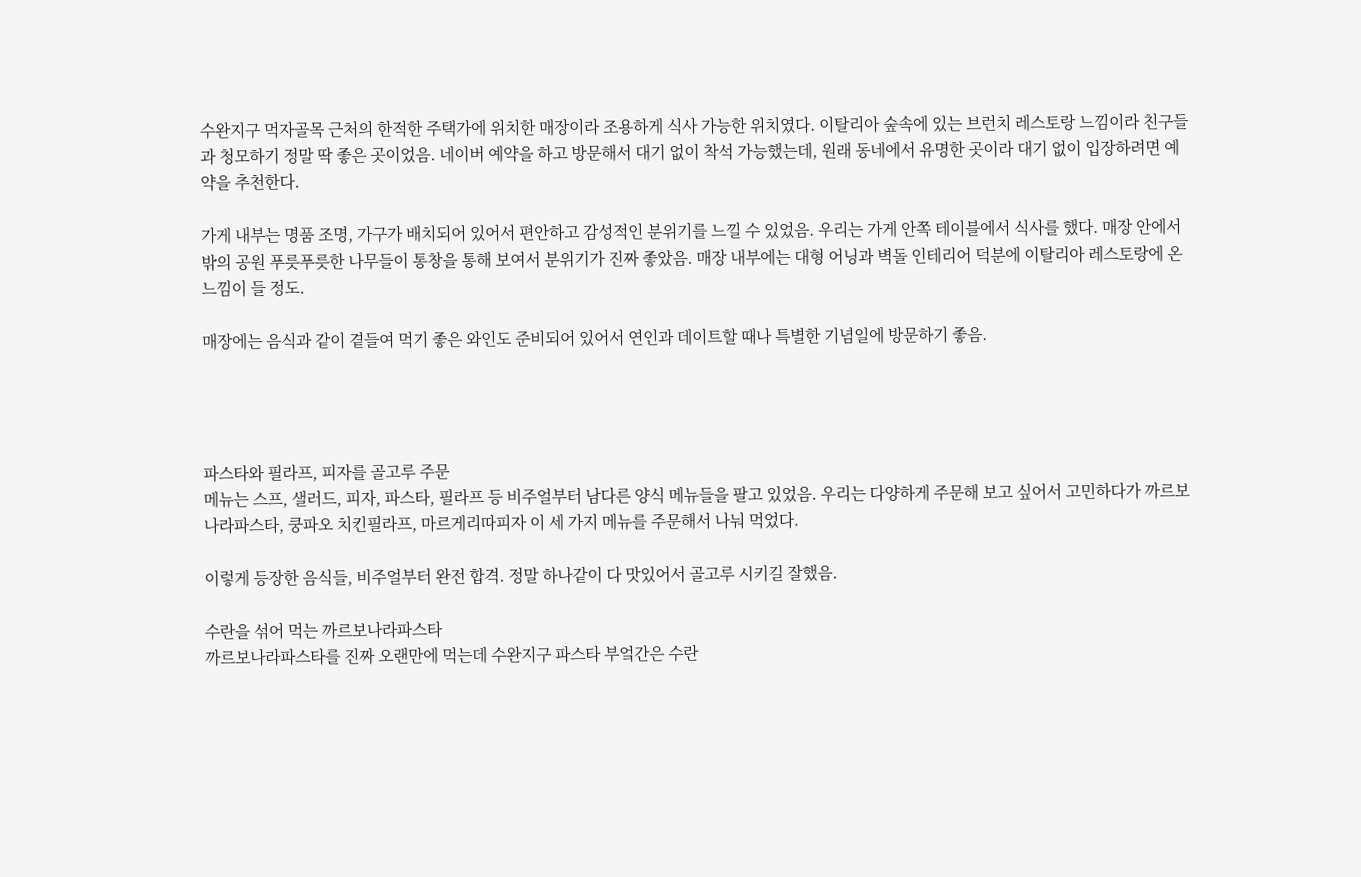수완지구 먹자골목 근처의 한적한 주택가에 위치한 매장이라 조용하게 식사 가능한 위치였다. 이탈리아 숲속에 있는 브런치 레스토랑 느낌이라 친구들과 청모하기 정말 딱 좋은 곳이었음. 네이버 예약을 하고 방문해서 대기 없이 착석 가능했는데, 원래 동네에서 유명한 곳이라 대기 없이 입장하려면 예약을 추천한다.

가게 내부는 명품 조명, 가구가 배치되어 있어서 편안하고 감성적인 분위기를 느낄 수 있었음. 우리는 가게 안쪽 테이블에서 식사를 했다. 매장 안에서 밖의 공원 푸릇푸릇한 나무들이 통창을 통해 보여서 분위기가 진짜 좋았음. 매장 내부에는 대형 어닝과 벽돌 인테리어 덕분에 이탈리아 레스토랑에 온 느낌이 들 정도.

매장에는 음식과 같이 곁들여 먹기 좋은 와인도 준비되어 있어서 연인과 데이트할 때나 특별한 기념일에 방문하기 좋음.




파스타와 필라프, 피자를 골고루 주문
메뉴는 스프, 샐러드, 피자, 파스타, 필라프 등 비주얼부터 남다른 양식 메뉴들을 팔고 있었음. 우리는 다양하게 주문해 보고 싶어서 고민하다가 까르보나라파스타, 쿵파오 치킨필라프, 마르게리따피자 이 세 가지 메뉴를 주문해서 나눠 먹었다.

이렇게 등장한 음식들, 비주얼부터 완전 합격. 정말 하나같이 다 맛있어서 골고루 시키길 잘했음.

수란을 섞어 먹는 까르보나라파스타
까르보나라파스타를 진짜 오랜만에 먹는데 수완지구 파스타 부엌간은 수란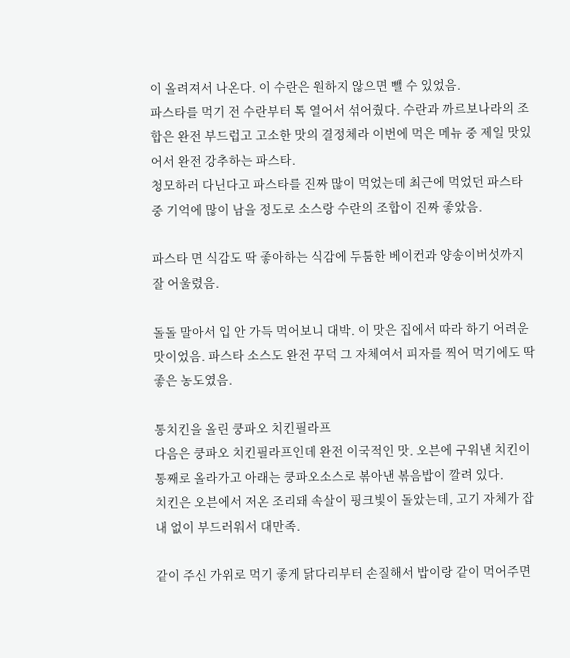이 올려져서 나온다. 이 수란은 원하지 않으면 뺄 수 있었음.
파스타를 먹기 전 수란부터 톡 열어서 섞어줬다. 수란과 까르보나라의 조합은 완전 부드럽고 고소한 맛의 결정체라 이번에 먹은 메뉴 중 제일 맛있어서 완전 강추하는 파스타.
청모하러 다닌다고 파스타를 진짜 많이 먹었는데 최근에 먹었던 파스타 중 기억에 많이 남을 정도로 소스랑 수란의 조합이 진짜 좋았음.

파스타 면 식감도 딱 좋아하는 식감에 두툼한 베이컨과 양송이버섯까지 잘 어울렸음.

돌돌 말아서 입 안 가득 먹어보니 대박. 이 맛은 집에서 따라 하기 어려운 맛이었음. 파스타 소스도 완전 꾸덕 그 자체여서 피자를 찍어 먹기에도 딱 좋은 농도였음.

통치킨을 올린 쿵파오 치킨필라프
다음은 쿵파오 치킨필라프인데 완전 이국적인 맛. 오븐에 구워낸 치킨이 통째로 올라가고 아래는 쿵파오소스로 볶아낸 볶음밥이 깔려 있다.
치킨은 오븐에서 저온 조리돼 속살이 핑크빛이 돌았는데, 고기 자체가 잡내 없이 부드러워서 대만족.

같이 주신 가위로 먹기 좋게 닭다리부터 손질해서 밥이랑 같이 먹어주면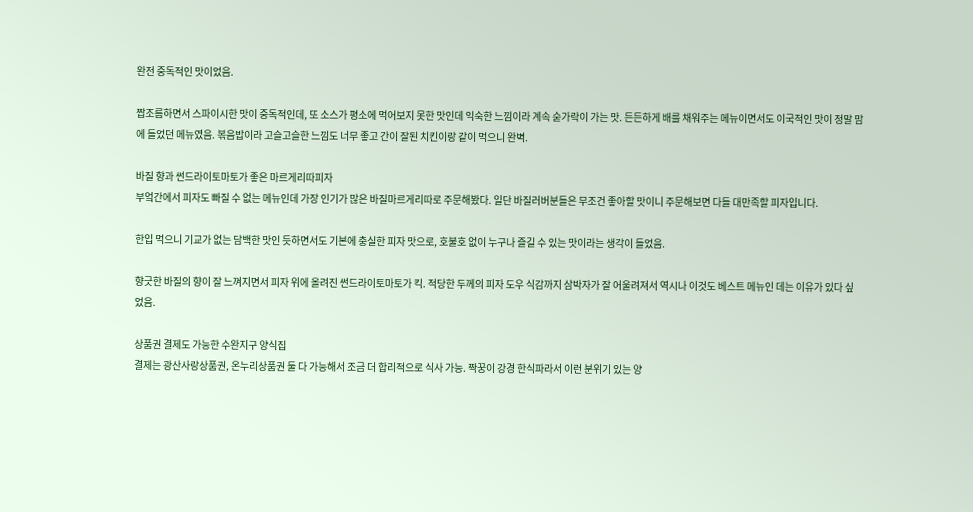완전 중독적인 맛이었음.

짭조름하면서 스파이시한 맛이 중독적인데, 또 소스가 평소에 먹어보지 못한 맛인데 익숙한 느낌이라 계속 숟가락이 가는 맛. 든든하게 배를 채워주는 메뉴이면서도 이국적인 맛이 정말 맘에 들었던 메뉴였음. 볶음밥이라 고슬고슬한 느낌도 너무 좋고 간이 잘된 치킨이랑 같이 먹으니 완벽.

바질 향과 썬드라이토마토가 좋은 마르게리따피자
부엌간에서 피자도 빠질 수 없는 메뉴인데 가장 인기가 많은 바질마르게리따로 주문해봤다. 일단 바질러버분들은 무조건 좋아할 맛이니 주문해보면 다들 대만족할 피자입니다.

한입 먹으니 기교가 없는 담백한 맛인 듯하면서도 기본에 충실한 피자 맛으로, 호불호 없이 누구나 즐길 수 있는 맛이라는 생각이 들었음.

향긋한 바질의 향이 잘 느껴지면서 피자 위에 올려진 썬드라이토마토가 킥. 적당한 두께의 피자 도우 식감까지 삼박자가 잘 어울려져서 역시나 이것도 베스트 메뉴인 데는 이유가 있다 싶었음.

상품권 결제도 가능한 수완지구 양식집
결제는 광산사랑상품권, 온누리상품권 둘 다 가능해서 조금 더 합리적으로 식사 가능. 짝꿍이 강경 한식파라서 이런 분위기 있는 양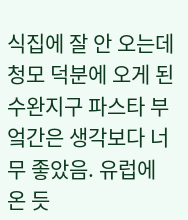식집에 잘 안 오는데 청모 덕분에 오게 된 수완지구 파스타 부엌간은 생각보다 너무 좋았음. 유럽에 온 듯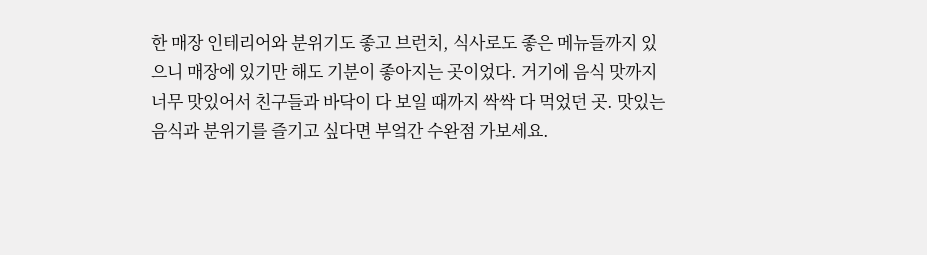한 매장 인테리어와 분위기도 좋고 브런치, 식사로도 좋은 메뉴들까지 있으니 매장에 있기만 해도 기분이 좋아지는 곳이었다. 거기에 음식 맛까지 너무 맛있어서 친구들과 바닥이 다 보일 때까지 싹싹 다 먹었던 곳. 맛있는 음식과 분위기를 즐기고 싶다면 부엌간 수완점 가보세요.